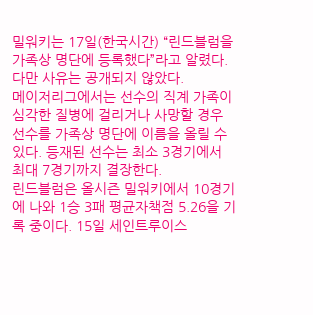밀워키는 17일(한국시간) “린드블럼을 가족상 명단에 등록했다”라고 알렸다. 다만 사유는 공개되지 않았다.
메이저리그에서는 선수의 직계 가족이 심각한 질병에 걸리거나 사망할 경우 선수를 가족상 명단에 이름을 올릴 수 있다. 등재된 선수는 최소 3경기에서 최대 7경기까지 결장한다.
린드블럼은 올시즌 밀워키에서 10경기에 나와 1승 3패 평균자책점 5.26을 기록 중이다. 15일 세인트루이스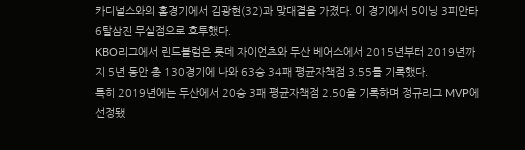카디널스와의 홈경기에서 김광현(32)과 맞대결을 가졌다. 이 경기에서 5이닝 3피안타 6탈삼진 무실점으로 호투했다.
KBO리그에서 린드블럼은 롯데 자이언츠와 두산 베어스에서 2015년부터 2019년까지 5년 동안 총 130경기에 나와 63승 34패 평균자책점 3.55를 기록했다.
특히 2019년에는 두산에서 20승 3패 평균자책점 2.50을 기록하며 정규리그 MVP에 선정됐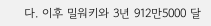다. 이후 밀워키와 3년 912만5000 달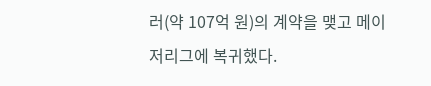러(약 107억 원)의 계약을 맺고 메이저리그에 복귀했다.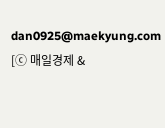dan0925@maekyung.com [ⓒ 매일경제 &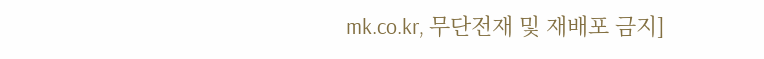mk.co.kr, 무단전재 및 재배포 금지]